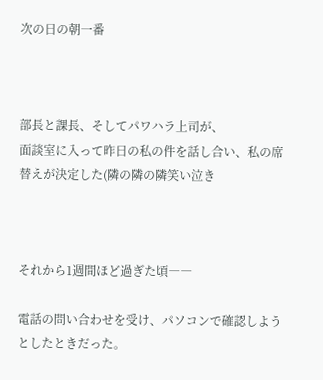次の日の朝一番



部長と課長、そしてパワハラ上司が、
面談室に入って昨日の私の件を話し合い、私の席替えが決定した(隣の隣の隣笑い泣き



それから1週間ほど過ぎた頃――

電話の問い合わせを受け、パソコンで確認しようとしたときだった。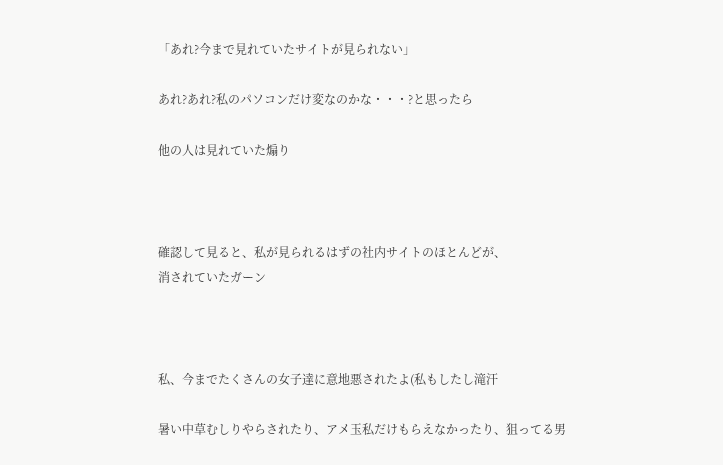「あれ?今まで見れていたサイトが見られない」

あれ?あれ?私のパソコンだけ変なのかな・・・?と思ったら

他の人は見れていた煽り



確認して見ると、私が見られるはずの社内サイトのほとんどが、
消されていたガーン



私、今までたくさんの女子達に意地悪されたよ(私もしたし滝汗

暑い中草むしりやらされたり、アメ玉私だけもらえなかったり、狙ってる男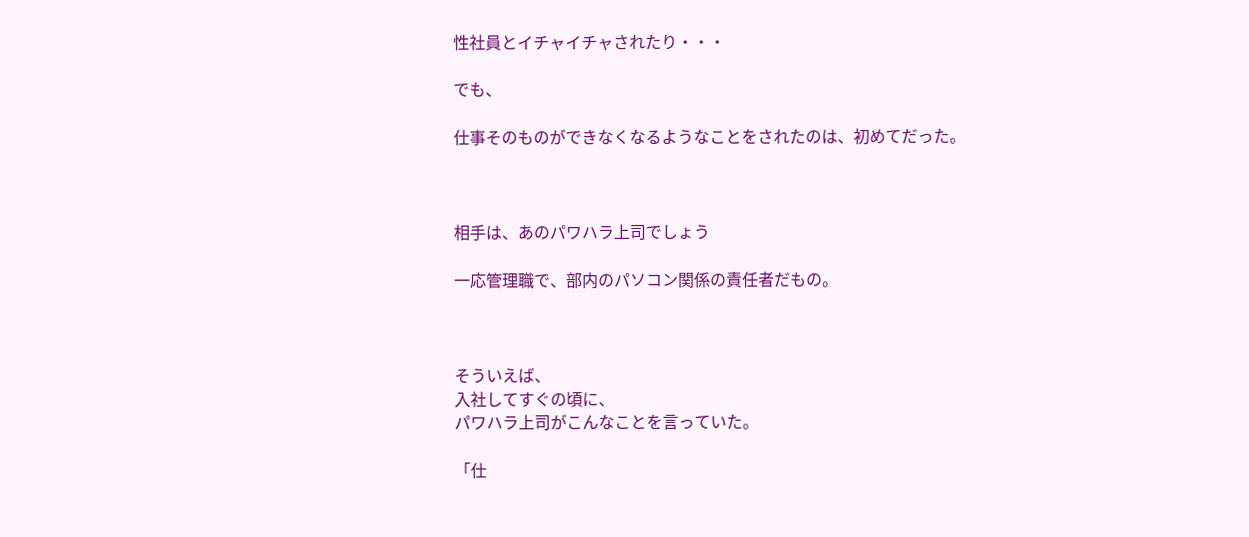性社員とイチャイチャされたり・・・

でも、

仕事そのものができなくなるようなことをされたのは、初めてだった。



相手は、あのパワハラ上司でしょう

一応管理職で、部内のパソコン関係の責任者だもの。



そういえば、
入社してすぐの頃に、
パワハラ上司がこんなことを言っていた。

「仕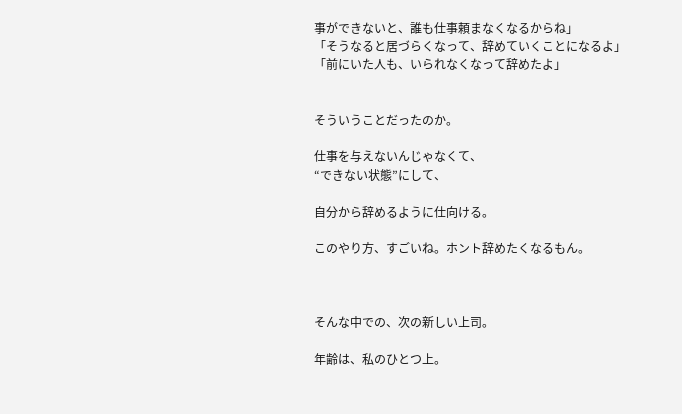事ができないと、誰も仕事頼まなくなるからね」
「そうなると居づらくなって、辞めていくことになるよ」
「前にいた人も、いられなくなって辞めたよ」


そういうことだったのか。

仕事を与えないんじゃなくて、
“できない状態”にして、

自分から辞めるように仕向ける。

このやり方、すごいね。ホント辞めたくなるもん。



そんな中での、次の新しい上司。

年齢は、私のひとつ上。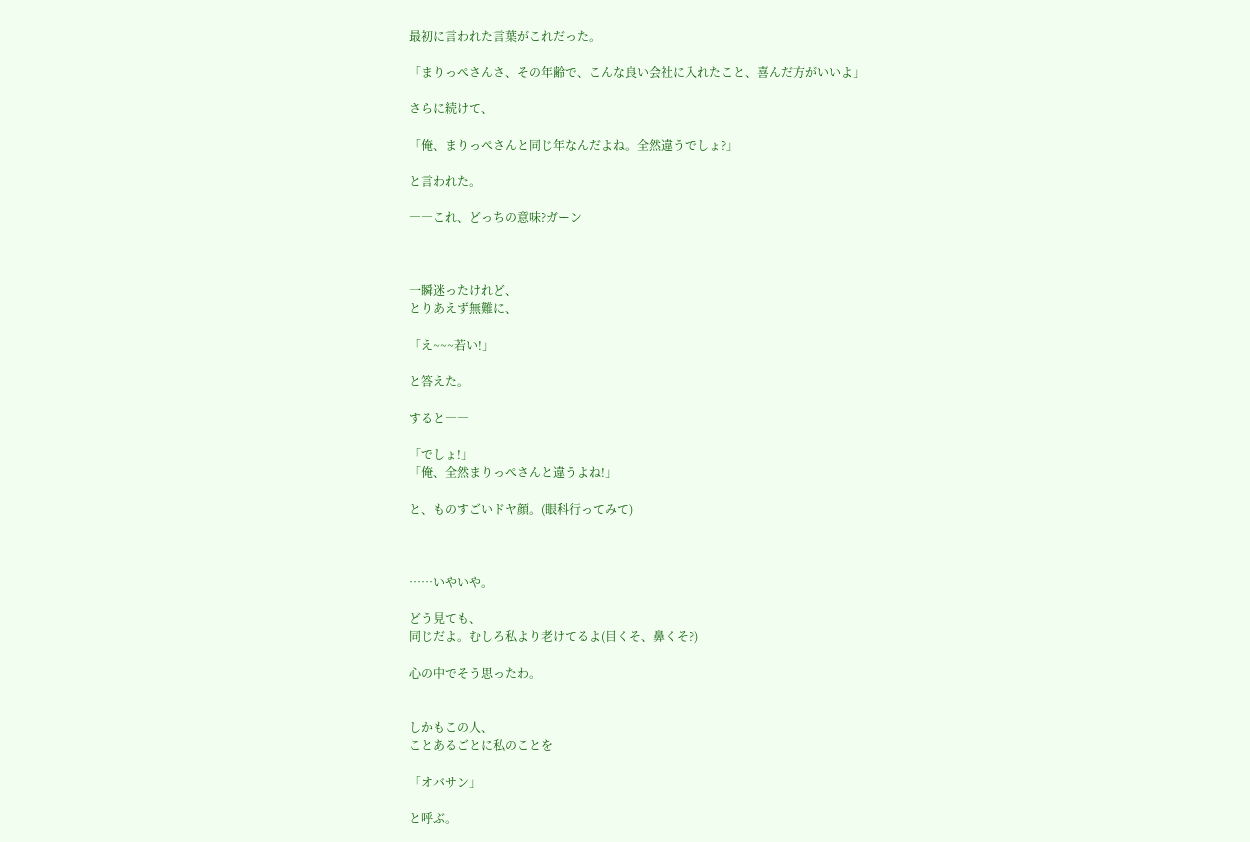最初に言われた言葉がこれだった。

「まりっぺさんさ、その年齢で、こんな良い会社に入れたこと、喜んだ方がいいよ」

さらに続けて、

「俺、まりっぺさんと同じ年なんだよね。全然違うでしょ?」

と言われた。

――これ、どっちの意味?ガーン



一瞬迷ったけれど、
とりあえず無難に、

「え~~~若い!」

と答えた。

すると――

「でしょ!」
「俺、全然まりっぺさんと違うよね!」

と、ものすごいドヤ顔。(眼科行ってみて)



……いやいや。

どう見ても、
同じだよ。むしろ私より老けてるよ(目くそ、鼻くそ?)

心の中でそう思ったわ。


しかもこの人、
ことあるごとに私のことを

「オバサン」

と呼ぶ。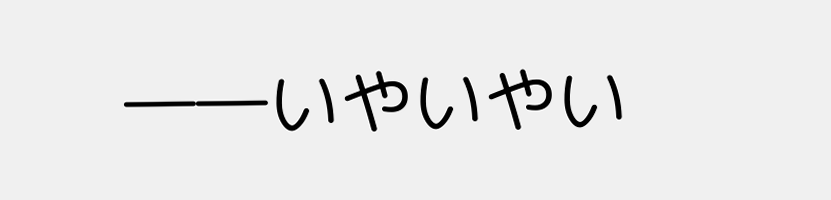――いやいやい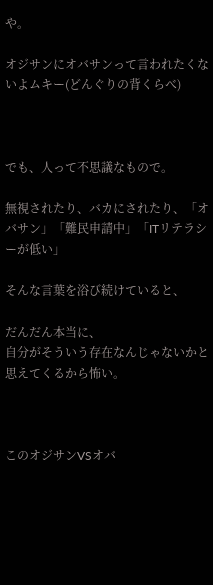や。

オジサンにオバサンって言われたくないよムキー(どんぐりの背くらべ)



でも、人って不思議なもので。

無視されたり、バカにされたり、「オバサン」「難民申請中」「ITリテラシーが低い」

そんな言葉を浴び続けていると、

だんだん本当に、
自分がそういう存在なんじゃないかと思えてくるから怖い。



このオジサンVSオバ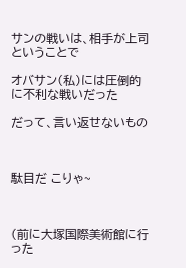サンの戦いは、相手が上司ということで

オバサン(私)には圧倒的に不利な戦いだった

だって、言い返せないもの



駄目だ こりゃ~



(前に大塚国際美術館に行った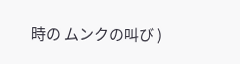時の ムンクの叫び )